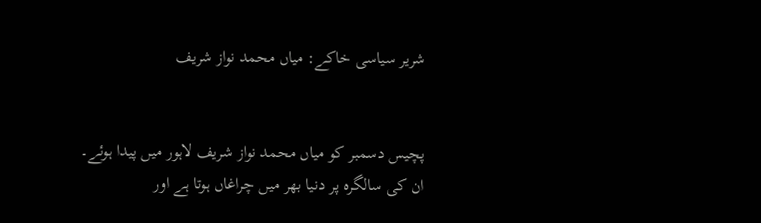شریر سیاسی خاکے: میاں محمد نواز شریف


پچیس دسمبر کو میاں محمد نواز شریف لاہور میں پیدا ہوئے۔ ان کی سالگرہ پر دنیا بھر میں چراغاں ہوتا ہے اور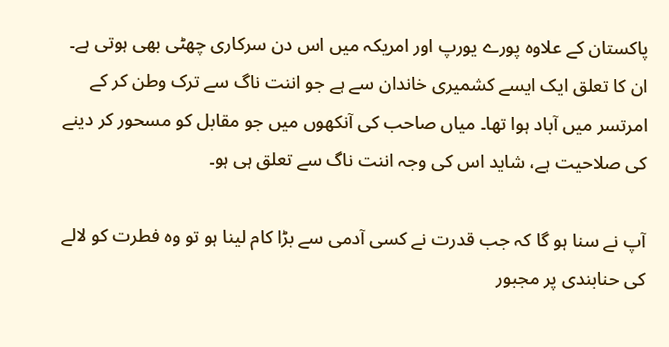پاکستان کے علاوہ پورے یورپ اور امریکہ میں اس دن سرکاری چھٹی بھی ہوتی ہے۔ ان کا تعلق ایک ایسے کشمیری خاندان سے ہے جو اننت ناگ سے ترک وطن کر کے امرتسر میں آباد ہوا تھا۔ میاں صاحب کی آنکھوں میں جو مقابل کو مسحور کر دینے کی صلاحیت ہے، شاید اس کی وجہ اننت ناگ سے تعلق ہی ہو۔

آپ نے سنا ہو گا کہ جب قدرت نے کسی آدمی سے بڑا کام لینا ہو تو وہ فطرت کو لالے کی حنابندی پر مجبور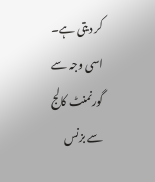کر دیتی ہے۔ اسی وجہ سے گورنمنٹ کالج سے بزنس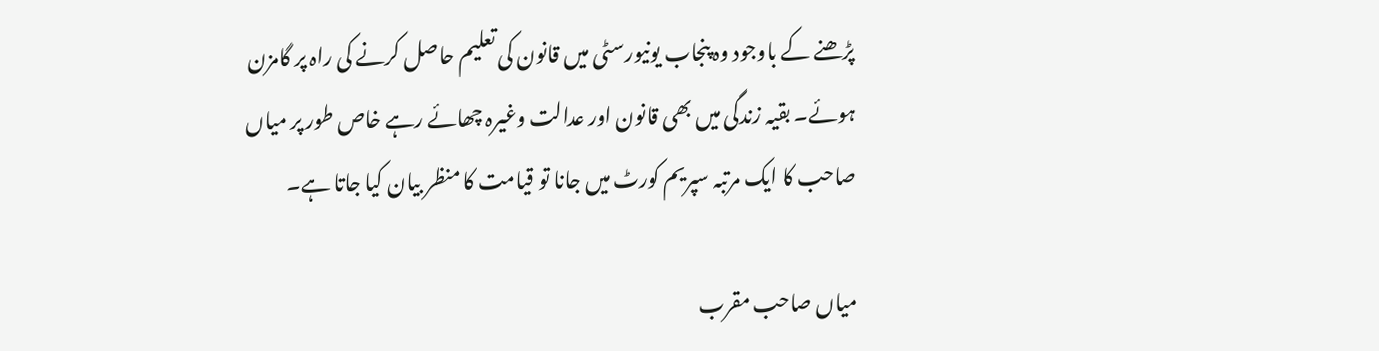پڑھنے کے باوجود وہ پنجاب یونیورسٹی میں قانون کی تعلیم حاصل کرنے کی راہ پر گامزن ہوئے۔ بقیہ زندگی میں بھی قانون اور عدالت وغیرہ چھائے رہے خاص طور پر میاں صاحب کا ایک مرتبہ سپریم کورٹ میں جانا تو قیامت کا منظر بیان کیا جاتا ہے۔

میاں صاحب مقرب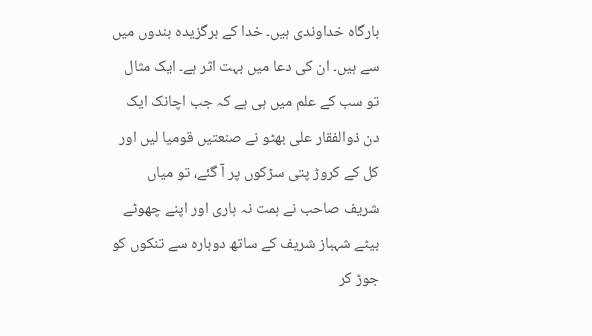بارگاہ خداوندی ہیں۔ خدا کے برگزیدہ بندوں میں سے ہیں۔ ان کی دعا میں بہت اثر ہے۔ ایک مثال تو سب کے علم میں ہی ہے کہ جب اچانک ایک دن ذوالفقار علی بھٹو نے صنعتیں قومیا لیں اور کل کے کروڑ پتی سڑکوں پر آ گئے، تو میاں شریف صاحب نے ہمت نہ ہاری اور اپنے چھوٹے بیٹے شہباز شریف کے ساتھ دوبارہ سے تنکوں کو جوڑ کر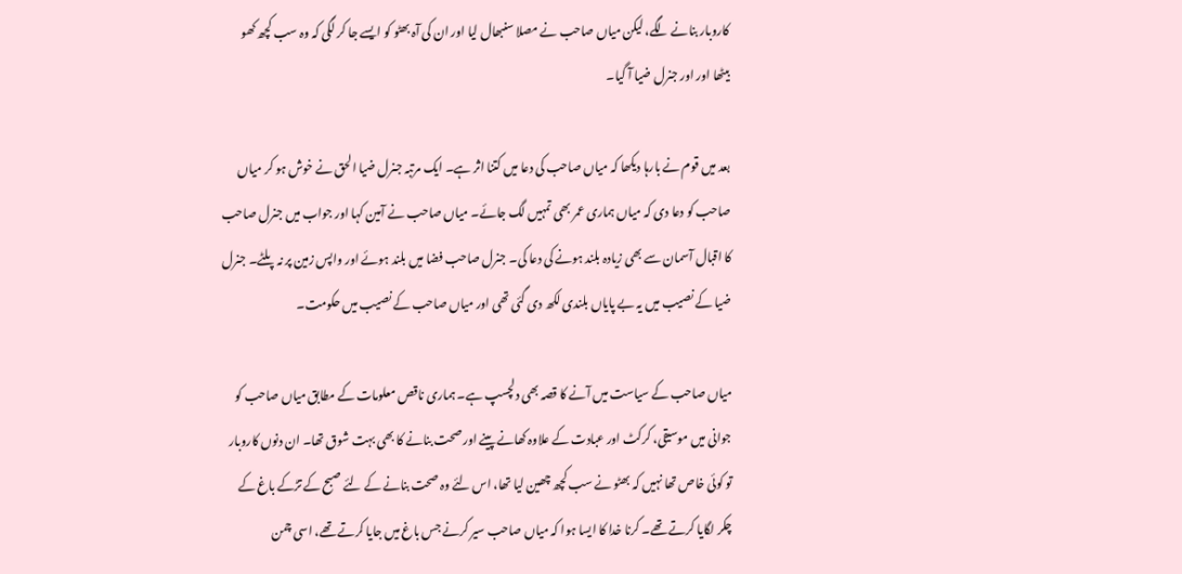کاروبار بنانے لگے، لیکن میاں صاحب نے مصلا سنبھال لیا اور ان کی آہ بھٹو کو ایسے جا کر لگی کہ وہ سب کچھ کھو بیٹھا اور اور جنرل ضیا آ گیا۔

بعد میں قوم نے بارہا دیکھا کہ میاں صاحب کی دعا میں کتنا اثر ہے۔ ایک مرتبہ جنرل ضیا الحق نے خوش ہو کر میاں صاحب کو دعا دی کہ میاں ہماری عمر بھی تمہیں لگ جائے۔ میاں صاحب نے آمین کہا اور جواب میں جنرل صاحب کا اقبال آسمان سے بھی زیادہ بلند ہونے کی دعا کی۔ جنرل صاحب فضا میں بلند ہوئے اور واپس زمین پر نہ پلٹے۔ جنرل ضیا کے نصیب میں یہ بے پایاں بلندی لکھ دی گئی تھی اور میاں صاحب کے نصیب میں حکومت۔

میاں صاحب کے سیاست میں آنے کا قصہ بھی دلچسپ ہے۔ ہماری ناقص معلومات کے مطابق میاں صاحب کو جوانی میں موسیقی، کرکٹ اور عبادت کے علاوہ کھانے پینے اور صحت بنانے کا بھی بہت شوق تھا۔ ان دنوں کاروبار تو کوئی خاص تھا نہیں کہ بھٹو نے سب کچھ چھین لیا تھا، اس لئے وہ صحت بنانے کے لئے صبح کے تڑکے باغ کے چکر لگایا کرتے تھے۔ کرنا خدا کا ایسا ہوا کہ میاں صاحب سیر کرنے جس باغ میں جایا کرتے تھے، اسی چمن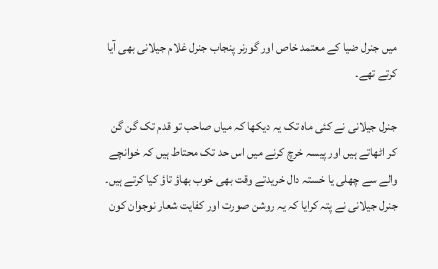میں جنرل ضیا کے معتمد خاص اور گورنر پنجاب جنرل غلام جیلانی بھی آیا کرتے تھے۔

جنرل جیلانی نے کئی ماہ تک یہ دیکھا کہ میاں صاحب تو قدم تک گن گن کر اٹھاتے ہیں اور پیسہ خرچ کرنے میں اس حد تک محتاط ہیں کہ خوانچے والے سے چھلی یا خستہ دال خریدتے وقت بھی خوب بھاؤ تاؤ کیا کرتے ہیں۔ جنرل جیلانی نے پتہ کرایا کہ یہ روشن صورت اور کفایت شعار نوجوان کون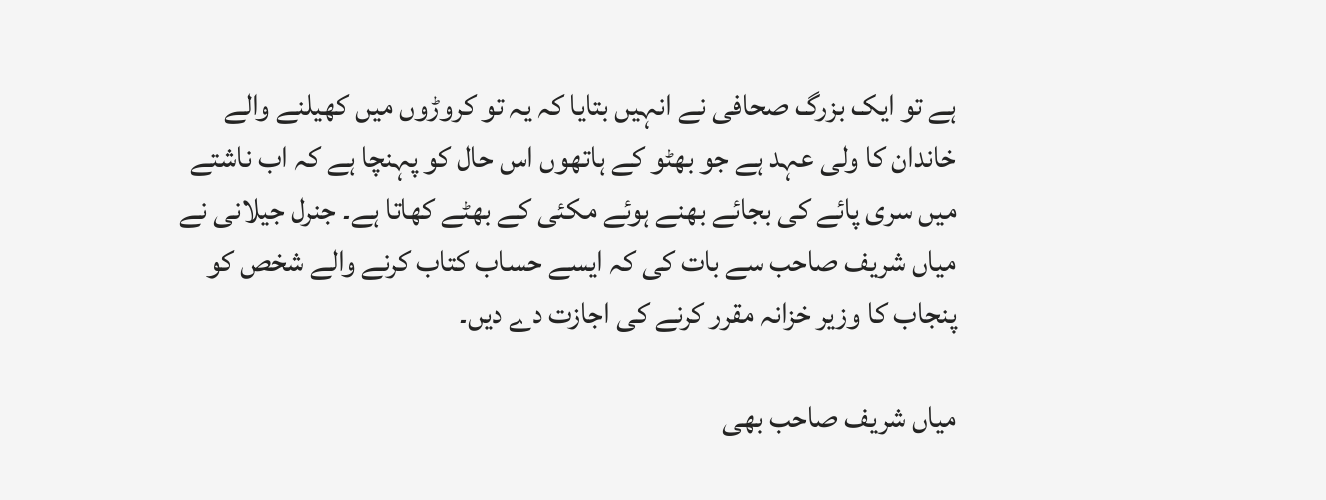ہے تو ایک بزرگ صحافی نے انہیں بتایا کہ یہ تو کروڑوں میں کھیلنے والے خاندان کا ولی عہد ہے جو بھٹو کے ہاتھوں اس حال کو پہنچا ہے کہ اب ناشتے میں سری پائے کی بجائے بھنے ہوئے مکئی کے بھٹے کھاتا ہے۔ جنرل جیلانی نے میاں شریف صاحب سے بات کی کہ ایسے حساب کتاب کرنے والے شخص کو پنجاب کا وزیر خزانہ مقرر کرنے کی اجازت دے دیں۔

میاں شریف صاحب بھی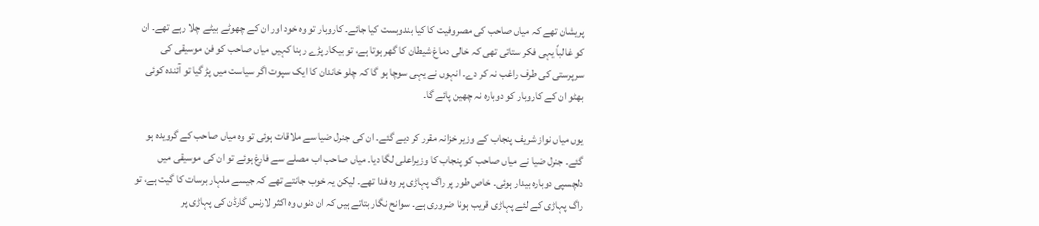پریشان تھے کہ میاں صاحب کی مصروفیت کا کیا بندوبست کیا جائے۔ کاروبار تو وہ خود اور ان کے چھوٹے بیٹے چلا رہے تھے۔ ان کو غالباً یہی فکر ستاتی تھی کہ خالی دماغ شیطان کا گھر ہوتا ہے، تو بیکار پڑے رہنا کہیں میاں صاحب کو فن موسیقی کی سرپرستی کی طرف راغب نہ کر دے۔ انہوں نے یہی سوچا ہو گا کہ چلو خاندان کا ایک سپوت اگر سیاست میں پڑ گیا تو آئندہ کوئی بھٹو ان کے کاروبار کو دوبارہ نہ چھین پائے گا۔

یوں میاں نواز شریف پنجاب کے وزیر خزانہ مقرر کر دیے گئے۔ ان کی جنرل ضیا سے ملاقات ہوئی تو وہ میاں صاحب کے گرویدہ ہو گئے۔ جنرل ضیا نے میاں صاحب کو پنجاب کا وزیراعلی لگا دیا۔ میاں صاحب اب مصلے سے فارغ ہوئے تو ان کی موسیقی میں دلچسپی دوبارہ بیدار ہوئی۔ خاص طور پر راگ پہاڑی پر وہ فدا تھے۔ لیکن یہ خوب جانتے تھے کہ جیسے ملہار برسات کا گیت ہے، تو راگ پہاڑی کے لئے پہاڑی قریب ہونا ضروری ہے۔ سوانح نگار بتاتے ہیں کہ ان دنوں وہ اکثر لارنس گارڈن کی پہاڑی پر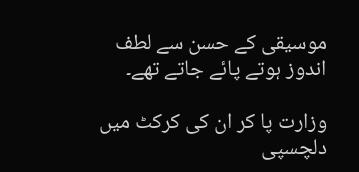موسیقی کے حسن سے لطف اندوز ہوتے پائے جاتے تھے۔

وزارت پا کر ان کی کرکٹ میں دلچسپی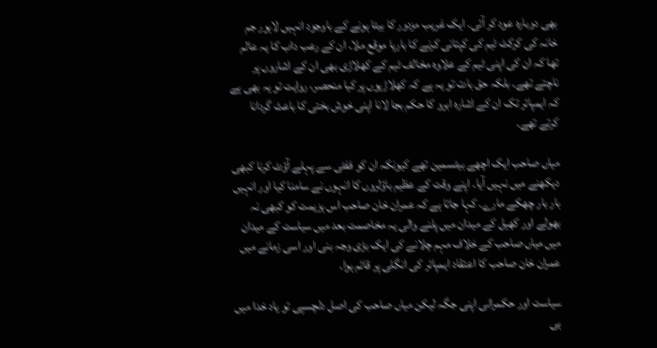بھی دوبارہ عود کر آئی۔ ایک غریب مزدور کا بیٹا ہونے کے باوجود انہیں لاہور جم خانہ کی کرکٹ ٹیم کی کپتانی کرنے کا بارہا موقع ملا۔ ان کے رعب داب کا یہ عالم تھا کہ ان کی اپنی ٹیم کے علاوہ مخالف ٹیم کے کھلاڑی بھی ان کے اشاروں پر ناچتے تھے۔ بلکہ حق بات تو یہ ہے کہ کھلاڑیوں پر کیا منحصر، روایت تو یہ بھی ہے کہ ایمپائر تک ان کے اشارہ ابرو کا حکم بجا لانا اپنی خوش بختی کا باعث گردانا کرتے تھے۔

میاں صاحب ایک اچھے بیٹسمین تھے کیونکہ ان کو ففٹی سے پہلے آؤٹ کرنا کبھی دیکھنے میں نہیں آیا۔ اپنے وقت کے عظیم باؤلروں کا انہوں نے سامنا کیا اور انہیں بار بار چھکے مارے۔ کہا جاتا ہے کہ عمران خان صاحب اس ہزیمت کو کبھی نہ بھولے اور کھیل کے میدان میں پلنے والی یہ مخاصمت بعد میں سیاست کے میدان میں میاں صاحب کے خلاف مہم چلانے کی ایک بڑی وجہ بنی اور اسی زمانے میں عمران خان صاحب کا اعتقاد ایمپائر کی انگلی پر قائم ہوا۔

سیاست اور حکمرانی اپنی جگہ لیکن میاں صاحب کی اصل دلچسپی تو یاد خدا میں ہی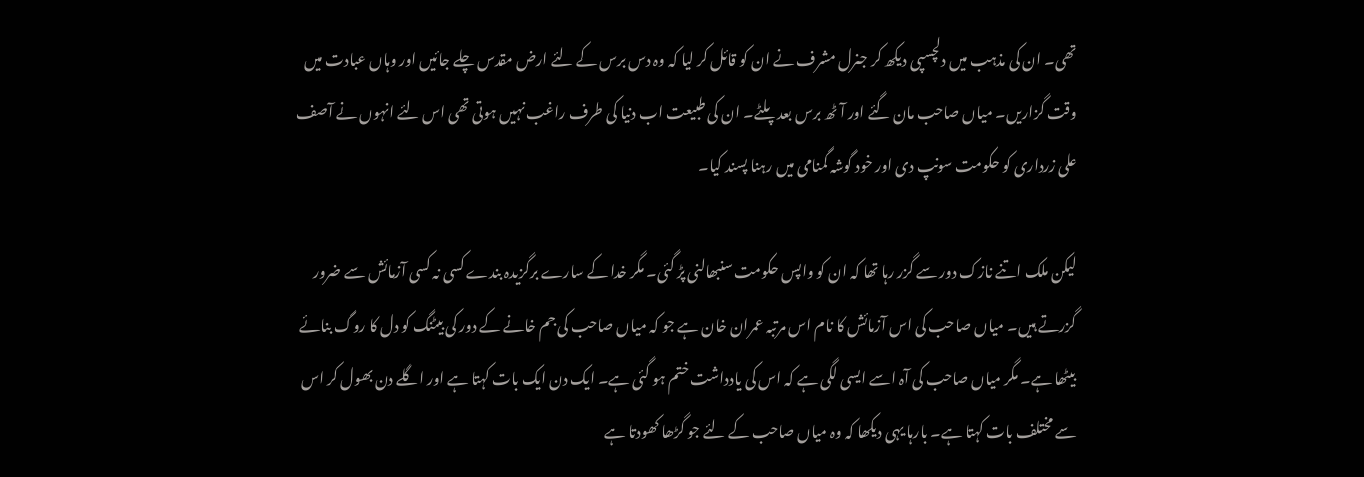تھی۔ ان کی مذہب میں دلچسپی دیکھ کر جنرل مشرف نے ان کو قائل کر لیا کہ وہ دس برس کے لئے ارض مقدس چلے جائیں اور وہاں عبادت میں وقت گزاریں۔ میاں صاحب مان گئے اور آٹھ برس بعد پلٹے۔ ان کی طبیعت اب دنیا کی طرف راغب نہیں ہوتی تھی اس لئے انہوں نے آصف علی زرداری کو حکومت سونپ دی اور خود گوشہ گمنامی میں رہنا پسند کیا۔

لیکن ملک اتنے نازک دور سے گزر رہا تھا کہ ان کو واپس حکومت سنبھالنی پڑ گئی۔ مگر خدا کے سارے برگزیدہ بندے کسی نہ کسی آزمائش سے ضرور گزرتے ہیں۔ میاں صاحب کی اس آزمائش کا نام اس مرتبہ عمران خان ہے جو کہ میاں صاحب کی جم خانے کے دور کی بیٹنگ کو دل کا روگ بنائے بیٹھا ہے۔ مگر میاں صاحب کی آہ اسے ایسی لگی ہے کہ اس کی یادداشت ختم ہو گئی ہے۔ ایک دن ایک بات کہتا ہے اور اگلے دن بھول کر اس سے مختلف بات کہتا ہے۔ بارہا یہی دیکھا کہ وہ میاں صاحب کے لئے جو گڑھا کھودتا ہے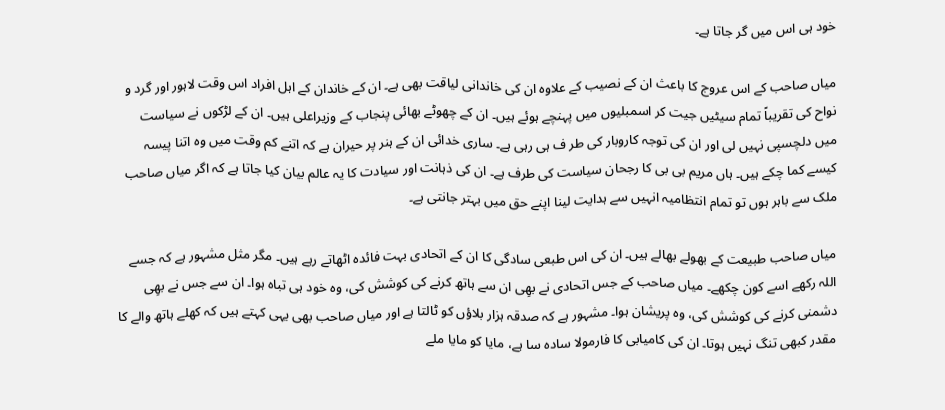خود ہی اس میں گر جاتا ہے۔

میاں صاحب کے اس عروج کا باعث ان کے نصیب کے علاوہ ان کی خاندانی لیاقت بھی ہے۔ ان کے خاندان کے اہل افراد اس وقت لاہور اور گرد و نواح کی تقریباً تمام سیٹیں جیت کر اسمبلیوں میں پہنچے ہوئے ہیں۔ ان کے چھوٹے بھائی پنجاب کے وزیراعلی ہیں۔ ان کے لڑکوں نے سیاست میں دلچسپی نہیں لی اور ان کی توجہ کاروبار کی طر ف ہی رہی ہے۔ ساری خدائی ان کے ہنر پر حیران ہے کہ اتنے کم وقت میں وہ اتنا پیسہ کیسے کما چکے ہیں۔ ہاں مریم بی بی کا رجحان سیاست کی طرف ہے۔ ان کی ذہانت اور سیادت کا یہ عالم بیان کیا جاتا ہے کہ اگر میاں صاحب ملک سے باہر ہوں تو تمام انتظامیہ انہیں سے ہدایت لینا اپنے حق میں بہتر جانتی ہے۔

میاں صاحب طبیعت کے بھولے بھالے ہیں۔ ان کی اس طبعی سادگی کا ان کے اتحادی بہت فائدہ اٹھاتے رہے ہیں۔ مگر مثل مشہور ہے کہ جسے اللہ رکھے اسے کون چکھے۔ میاں صاحب کے جس اتحادی نے بھِی ان سے ہاتھ کرنے کی کوشش کی، وہ خود ہی تباہ ہوا۔ ان سے جس نے بھِی دشمنی کرنے کی کوشش کی، وہ پریشان ہوا۔ مشہور ہے کہ صدقہ ہزار بلاؤں کو ٹالتا ہے اور میاں صاحب بھی یہی کہتے ہیں کہ کھلے ہاتھ والے کا مقدر کبھی تنگ نہیں ہوتا۔ ان کی کامیابی کا فارمولا سادہ سا ہے، مایا کو مایا ملے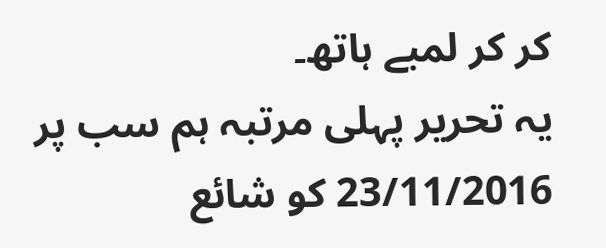کر کر لمبے ہاتھ۔
یہ تحریر پہلی مرتبہ ہم سب پر 23/11/2016 کو شائع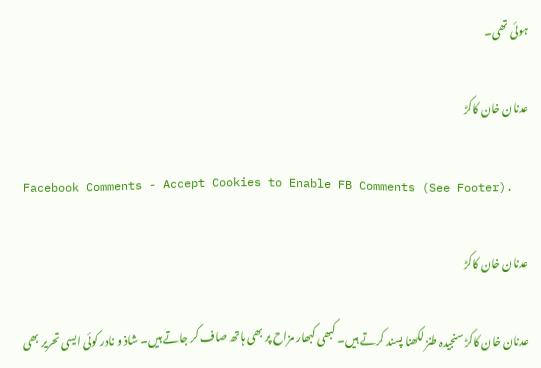ہوئی تھی۔

عدنان خان کاکڑ

Facebook Comments - Accept Cookies to Enable FB Comments (See Footer).

عدنان خان کاکڑ

عدنان خان کاکڑ سنجیدہ طنز لکھنا پسند کرتے ہیں۔ کبھی کبھار مزاح پر بھی ہاتھ صاف کر جاتے ہیں۔ شاذ و نادر کوئی ایسی تحریر بھی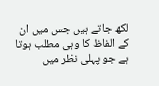لکھ جاتے ہیں جس میں ان کے الفاظ کا وہی مطلب ہوتا ہے جو پہلی نظر میں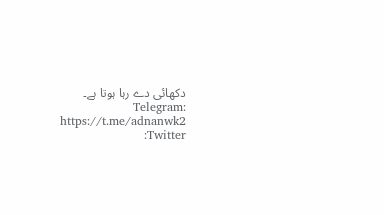دکھائی دے رہا ہوتا ہے۔ Telegram: https://t.me/adnanwk2 Twitter: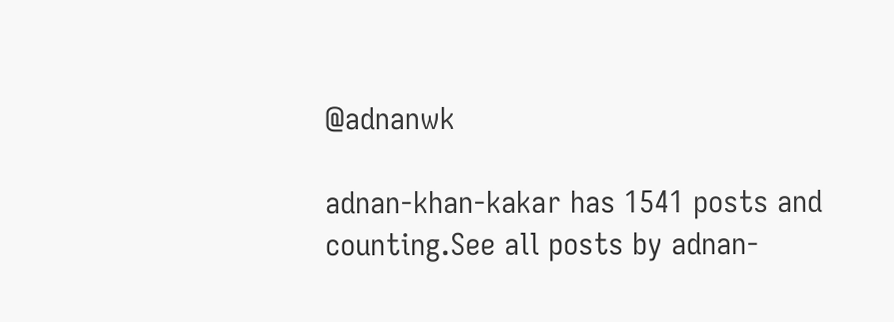@adnanwk

adnan-khan-kakar has 1541 posts and counting.See all posts by adnan-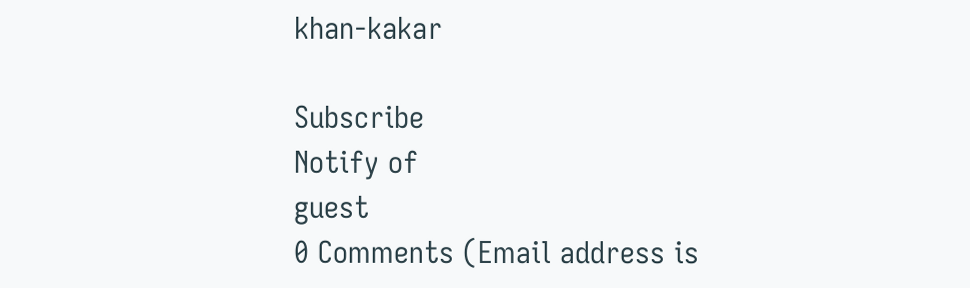khan-kakar

Subscribe
Notify of
guest
0 Comments (Email address is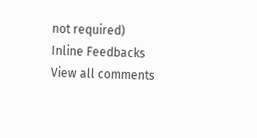not required)
Inline Feedbacks
View all comments